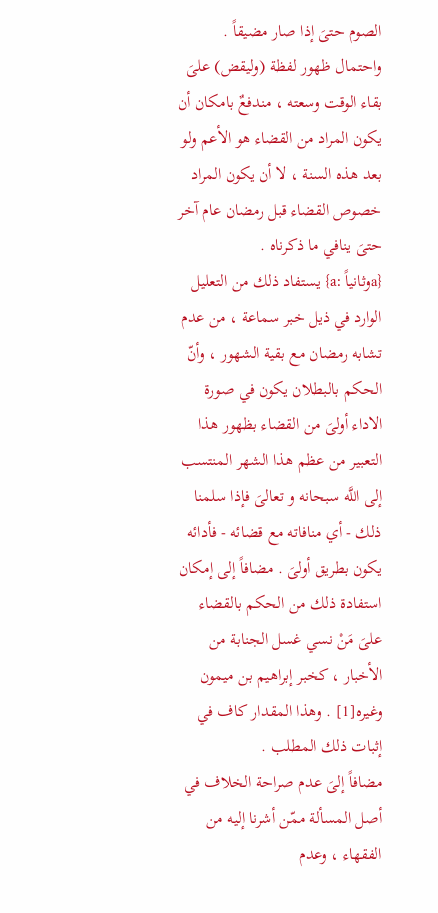الصوم حتىَ إذا صار مضيقاً . واحتمال ظهور لفظة (وليقض) علىَ بقاء الوقت وسعته ، مندفعٌ بامكان أن يكون المراد من القضاء هو الأعم ولو بعد هذه السنة ، لا أن يكون المراد خصوص القضاء قبل رمضان عام آخر حتىَ ينافي ما ذكرناه .
{aوثانياً :a} يستفاد ذلك من التعليل الوارد في ذيل خبر سماعة ، من عدم تشابه رمضان مع بقية الشهور ، وأنّ الحكم بالبطلان يكون في صورة الاداء أولىَ من القضاء بظهور هذا التعبير من عظم هذا الشهر المنتسب إلى اللَّه سبحانه و تعالىَ فإذا سلمنا ذلك - أي منافاته مع قضائه - فأدائه يكون بطريق أولىَ . مضافاً إلى إمكان استفادة ذلك من الحكم بالقضاء علىَ مَنْ نسي غسل الجنابة من الأخبار ، كخبر إبراهيم بن ميمون وغيره[1] . وهذا المقدار كاف في إثبات ذلك المطلب .
مضافاً إلىَ عدم صراحة الخلاف في أصل المسألة ممّن أشرنا إليه من الفقهاء ، وعدم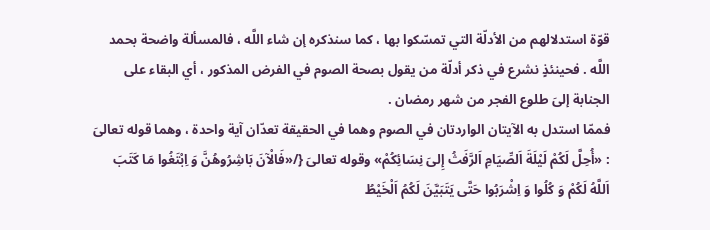قوّة استدلالهم من الأدلّة التي تمسّكوا بها ، كما سنذكره إن شاء اللَّه ، فالمسألة واضحة بحمد اللَّه . فحينئذٍ نشرع في ذكر أدلّة من يقول بصحة الصوم في الفرض المذكور ، أي البقاء على الجنابة إلىَ طلوع الفجر من شهر رمضان .
فممّا استدل به الآيتان الواردتان في الصوم وهما في الحقيقة تعدّان آية واحدة ، وهما قوله تعالىَ : «أُحِلَّ لَكُمْ لَيْلَةَ اَلصِّيَامِ اَلرَّفَثُ إِلىَ نِسَائِكُمْ» وقوله تعالىَ {/«فَالْآنَ بَاشِرُوهُنَّ وَ اِبْتَغُوا مَا كَتَبَ اَللَّهُ لَكُمْ وَ كُلُوا وَ اِشْرَبُوا حَتَّى يَتَبَيَّنَ لَكُمُ اَلْخَيْطُ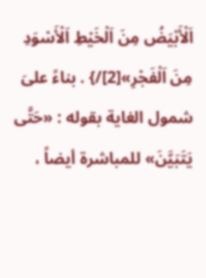اَلْأَبْيَضُ مِنَ اَلْخَيْطِ اَلْأَسْوَدِ مِنَ اَلْفَجْرِ»[2]/} . بناءً علىَ شمول الغاية بقوله : «حَتَّى يَتَبَيَّنَ» للمباشرة أيضاً ،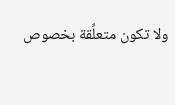ولا تكون متعلِّقة بخصوص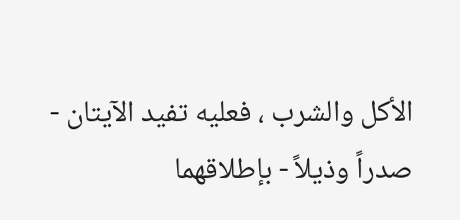الأكل والشرب ، فعليه تفيد الآيتان - صدراً وذيلاً - بإطلاقهما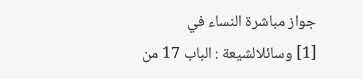جواز مباشرة النساء في
[1] وسائلالشيعة : الباب 17 من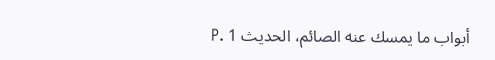أبواب ما يمسك عنه الصائم، الحديث 1 .P